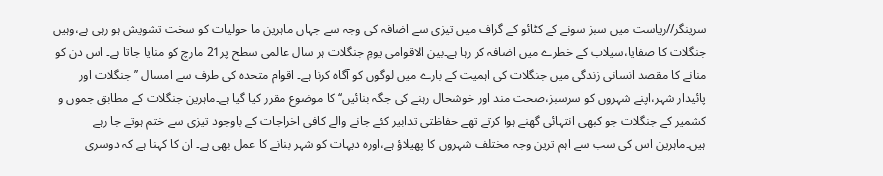سرینگر//ریاست میں سبز سونے کے کٹائو کے گراف میں تیزی سے اضافہ کی وجہ سے جہاں ماہرین ما حولیات کو سخت تشویش ہو رہی ہے،وہیں جنگلات کا صفایا،سیلاب کے خطرے میں اضافہ کر رہا ہے۔بین الاقوامی یومِ جنگلات ہر سال عالمی سطح پر21 مارچ کو منایا جاتا ہے۔ اس دن کو منانے کا مقصد انسانی زندگی میں جنگلات کی اہمیت کے بارے میں لوگوں کو آگاہ کرنا ہے۔ اقوام متحدہ کی طرف سے امسال ’’جنگلات اور پائیدار شہر،اپنے شہروں کو سرسبز،صحت مند اور خوشحال رہنے کی جگہ بنائیں‘‘ کا موضوع مقرر کیا گیا ہے۔ماہرین جنگلات کے مطابق جموں و کشمیر کے جنگلات جو کبھی انتہائی گھنے ہوا کرتے تھے حفاظتی تدابیر کئے جانے والے کافی اخراجات کے باوجود تیزی سے ختم ہوتے جا رہے ہیں۔ماہرین اس کی سب سے اہم ترین وجہ مختلف شہروں کا پھیلاؤ ہے،اورہ دیہات کو شہر بنانے کا عمل بھی ہے۔ ان کا کہنا ہے کہ دوسری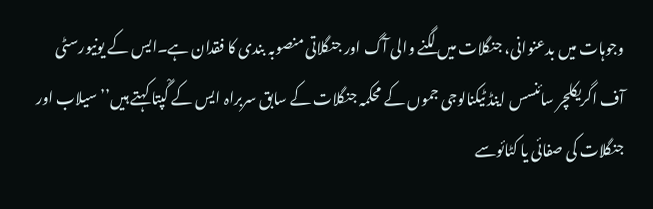وجوہات میں بدعنوانی، جنگلات میں لگنے والی آگ اور جنگلاتی منصوبہ بندی کا فقدان ہے۔ایس کے یونیورسٹی آف اگریکلچر سائنسس اینڈ ٹیکنالوجی جموں کے محکمہ جنگلات کے سابق سربراہ ایس کے گْپتا کہتے ہیں’’ سیلاب اور جنگلات کی صفائی یا کٹائوسے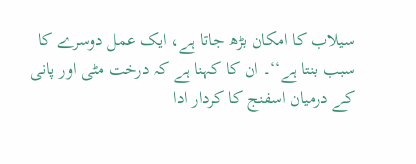سیلاب کا امکان بڑھ جاتا ہے، ایک عمل دوسرے کا سبب بنتا ہے‘‘۔ ان کا کہنا ہے کہ درخت مٹی اور پانی کے درمیان اسفنج کا کردار ادا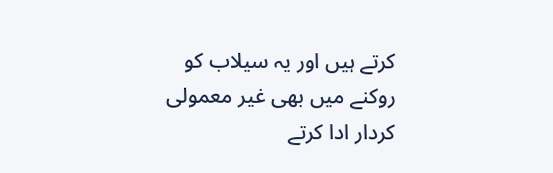کرتے ہیں اور یہ سیلاب کو روکنے میں بھی غیر معمولی کردار ادا کرتے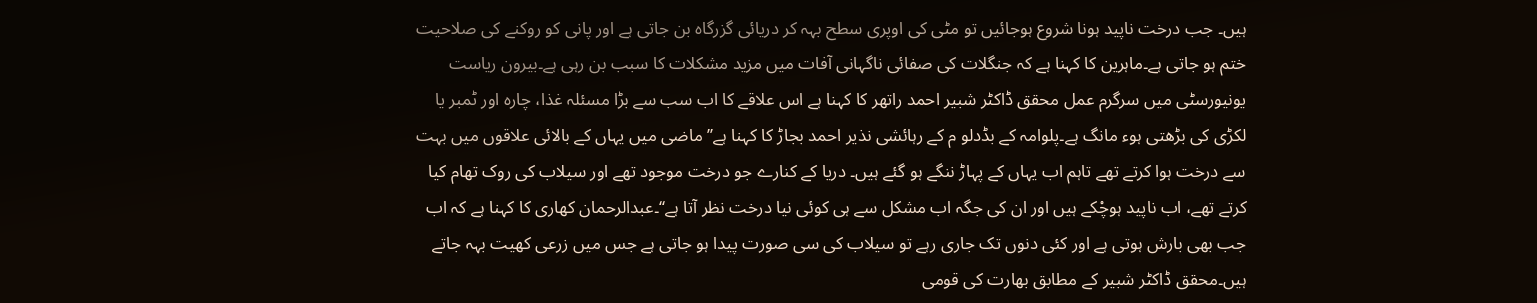ہیں۔ جب درخت ناپید ہونا شروع ہوجائیں تو مٹی کی اوپری سطح بہہ کر دریائی گزرگاہ بن جاتی ہے اور پانی کو روکنے کی صلاحیت ختم ہو جاتی ہے۔ماہرین کا کہنا ہے کہ جنگلات کی صفائی ناگہانی آفات میں مزید مشکلات کا سبب بن رہی ہے۔بیرون ریاست یونیورسٹی میں سرگرم عمل محقق ڈاکٹر شبیر احمد راتھر کا کہنا ہے اس علاقے کا اب سب سے بڑا مسئلہ غذا، چارہ اور ٹمبر یا لکڑی کی بڑھتی ہوء مانگ ہے۔پلوامہ کے بڈدلو م کے رہائشی نذیر احمد بجاڑ کا کہنا ہے’’ ماضی میں یہاں کے بالائی علاقوں میں بہت سے درخت ہوا کرتے تھے تاہم اب یہاں کے پہاڑ ننگے ہو گئے ہیں۔ دریا کے کنارے جو درخت موجود تھے اور سیلاب کی روک تھام کیا کرتے تھے، اب ناپید ہوچْکے ہیں اور ان کی جگہ اب مشکل سے ہی کوئی نیا درخت نظر آتا ہے‘‘۔عبدالرحمان کھاری کا کہنا ہے کہ اب جب بھی بارش ہوتی ہے اور کئی دنوں تک جاری رہے تو سیلاب کی سی صورت پیدا ہو جاتی ہے جس میں زرعی کھیت بہہ جاتے ہیں۔محقق ڈاکٹر شبیر کے مطابق بھارت کی قومی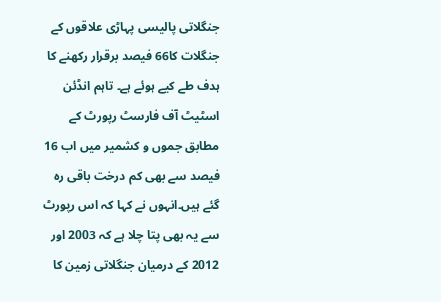جنگلاتی پالیسی پہاڑی علاقوں کے جنگلات کا66 فیصد برقرار رکھنے کا ہدف طے کیے ہوئے ہے۔ تاہم انڈئن اسٹیٹ آف فارسٹ رپورٹ کے مطابق جموں و کشمیر میں اب 16 فیصد سے بھی کم درخت باقی رہ گئے ہیں۔انہوں نے کہا کہ اس رپورٹ سے یہ بھی پتا چلا ہے کہ 2003 اور 2012 کے درمیان جنگلاتی زمین کا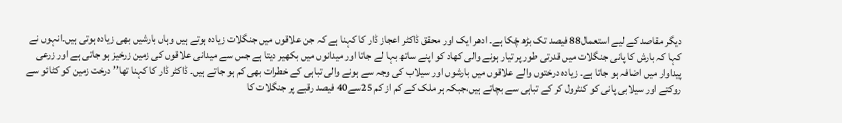دیگر مقاصد کے لیے استعمال88 فیصد تک بڑھ چْکا ہے۔ ادھر ایک اور محقق ڈاکٹر اعجاز ڈار کا کہنا ہے کہ جن علاقوں میں جنگلات زیادہ ہوتے ہیں وہاں بارشیں بھی زیادہ ہوتی ہیں۔انہوں نے کہا کہ بارش کا پانی جنگلات میں قدرتی طور پر تیار ہونے والی کھاد کو اپنے ساتھ بہا لے جاتا اور میدانوں میں بکھیر دیتا ہے جس سے میدانی علاقوں کی زمین زرخیز ہو جاتی ہے اور زرعی پیداوار میں اضافہ ہو جاتا ہے۔ زیادہ درختوں والے علاقوں میں بارشوں اور سیلاب کی وجہ سے ہونے والی تباہی کے خطرات بھی کم ہو جاتے ہیں۔ ڈاکٹر ڈار کا کہنا تھا’’ درخت زمین کو کٹائو سے روکتے اور سیلابی پانی کو کنٹرول کر کے تباہی سے بچاتے ہیں،جبکہ ہر ملک کے کم از کم 25سے40 فیصد رقبے پر جنگلات کا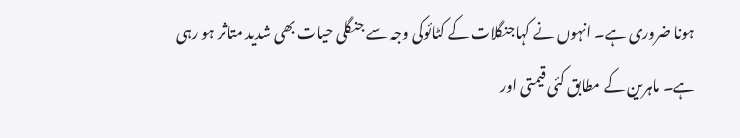ہونا ضروری ہے۔ انہوں نے کہاجنگلات کے کٹائوکی وجہ سے جنگلی حیات بھی شدید متاثر ہو رہی ہے۔ ماہرین کے مطابق کئی قیمتی اور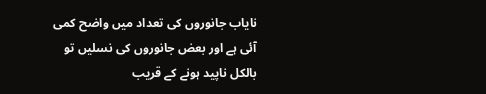نایاب جانوروں کی تعداد میں واضح کمی آئی ہے اور بعض جانوروں کی نسلیں تو بالکل ناپید ہونے کے قریب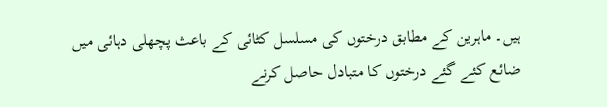ہیں۔ ماہرین کے مطابق درختوں کی مسلسل کٹائی کے باعث پچھلی دہائی میں ضائع کئے گئے درختوں کا متبادل حاصل کرنے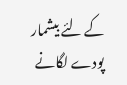کے لئے بیشمار پودے لگانے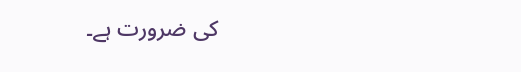کی ضرورت ہے۔